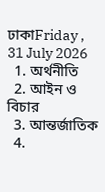ঢাকাFriday , 31 July 2026
  1. অর্থনীতি
  2. আইন ও বিচার
  3. আন্তর্জাতিক
  4.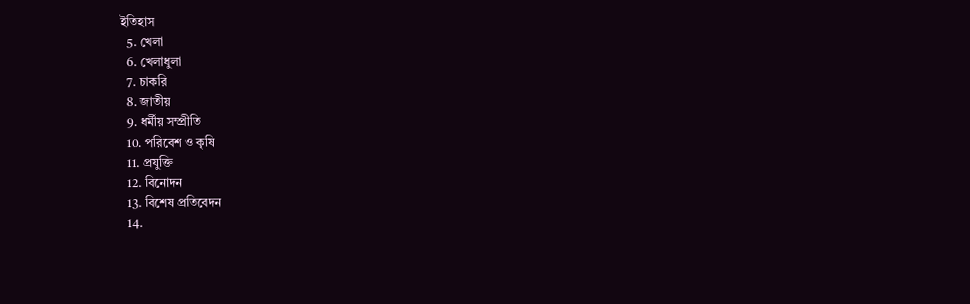ইতিহাস
  5. খেলা
  6. খেলাধুলা
  7. চাকরি
  8. জাতীয়
  9. ধর্মীয় সম্প্রীতি
  10. পরিবেশ ও কৃষি
  11. প্রযুক্তি
  12. বিনোদন
  13. বিশেষ প্রতিবেদন
  14.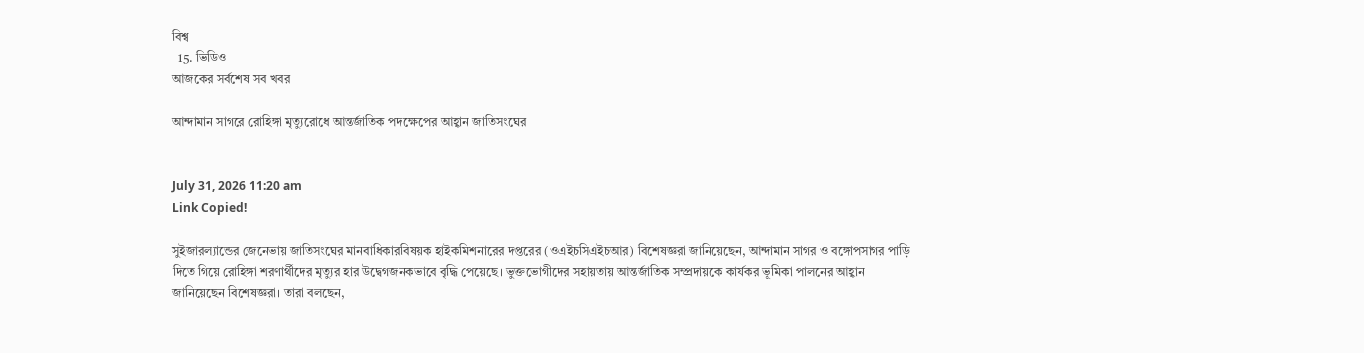বিশ্ব
  15. ভিডিও
আজকের সর্বশেষ সব খবর

আন্দামান সাগরে রোহিঙ্গা মৃত্যুরোধে আন্তর্জাতিক পদক্ষেপের আহ্বান জাতিসংঘের


July 31, 2026 11:20 am
Link Copied!

সুইজারল্যান্ডের জেনেভায় জাতিসংঘের মানবাধিকারবিষয়ক হাইকমিশনারের দপ্তরের (ওএইচসিএইচআর) বিশেষজ্ঞরা জানিয়েছেন, আন্দামান সাগর ও বঙ্গোপসাগর পাড়ি দিতে গিয়ে রোহিঙ্গা শরণার্থীদের মৃত্যুর হার উদ্বেগজনকভাবে বৃদ্ধি পেয়েছে। ভুক্তভোগীদের সহায়তায় আন্তর্জাতিক সম্প্রদায়কে কার্যকর ভূমিকা পালনের আহ্বান জানিয়েছেন বিশেষজ্ঞরা। তারা বলছেন,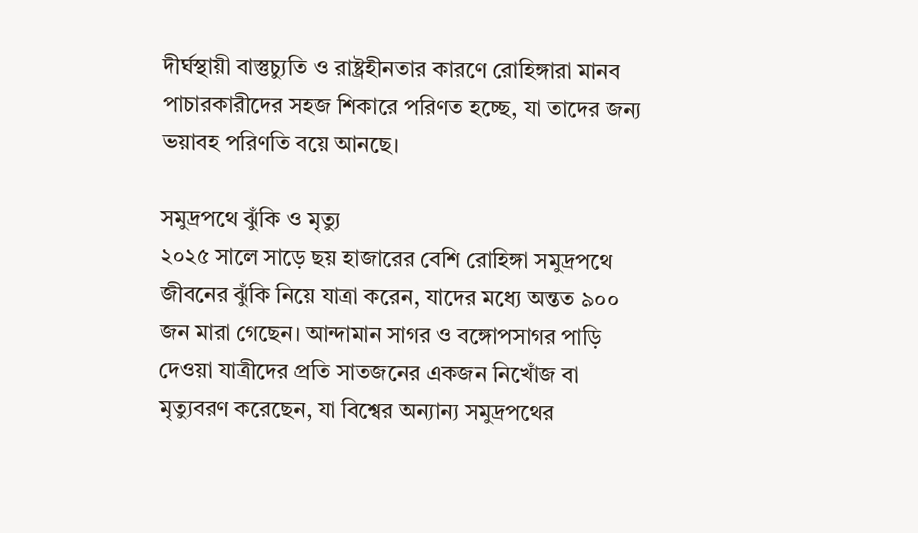দীর্ঘস্থায়ী বাস্তুচ্যুতি ও রাষ্ট্রহীনতার কারণে রোহিঙ্গারা মানব পাচারকারীদের সহজ শিকারে পরিণত হচ্ছে, যা তাদের জন্য ভয়াবহ পরিণতি বয়ে আনছে।

সমুদ্রপথে ঝুঁকি ও মৃত্যু
২০২৫ সালে সাড়ে ছয় হাজারের বেশি রোহিঙ্গা সমুদ্রপথে জীবনের ঝুঁকি নিয়ে যাত্রা করেন, যাদের মধ্যে অন্তত ৯০০ জন মারা গেছেন। আন্দামান সাগর ও বঙ্গোপসাগর পাড়ি দেওয়া যাত্রীদের প্রতি সাতজনের একজন নিখোঁজ বা মৃত্যুবরণ করেছেন, যা বিশ্বের অন্যান্য সমুদ্রপথের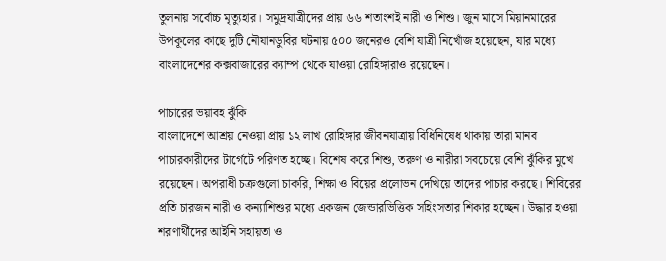তুলনায় সর্বোচ্চ মৃত্যুহার। সমুদ্রযাত্রীদের প্রায় ৬৬ শতাংশই নারী ও শিশু। জুন মাসে মিয়ানমারের উপকূলের কাছে দুটি নৌযানডুবির ঘটনায় ৫০০ জনেরও বেশি যাত্রী নিখোঁজ হয়েছেন, যার মধ্যে বাংলাদেশের কক্সবাজারের ক্যাম্প থেকে যাওয়া রোহিঙ্গারাও রয়েছেন।

পাচারের ভয়াবহ ঝুঁকি
বাংলাদেশে আশ্রয় নেওয়া প্রায় ১২ লাখ রোহিঙ্গার জীবনযাত্রায় বিধিনিষেধ থাকায় তারা মানব পাচারকারীদের টার্গেটে পরিণত হচ্ছে। বিশেষ করে শিশু, তরুণ ও নারীরা সবচেয়ে বেশি ঝুঁকির মুখে রয়েছেন। অপরাধী চক্রগুলো চাকরি, শিক্ষা ও বিয়ের প্রলোভন দেখিয়ে তাদের পাচার করছে। শিবিরের প্রতি চারজন নারী ও কন্যাশিশুর মধ্যে একজন জেন্ডারভিত্তিক সহিংসতার শিকার হচ্ছেন। উদ্ধার হওয়া শরণার্থীদের আইনি সহায়তা ও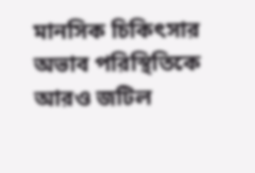মানসিক চিকিৎসার অভাব পরিস্থিতিকে আরও জটিল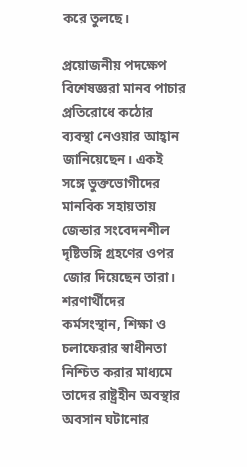করে তুলছে।

প্রয়োজনীয় পদক্ষেপ
বিশেষজ্ঞরা মানব পাচার প্রতিরোধে কঠোর ব্যবস্থা নেওয়ার আহ্বান জানিয়েছেন। একই সঙ্গে ভুক্তভোগীদের মানবিক সহায়তায় জেন্ডার সংবেদনশীল দৃষ্টিভঙ্গি গ্রহণের ওপর জোর দিয়েছেন তারা। শরণার্থীদের কর্মসংস্থান, শিক্ষা ও চলাফেরার স্বাধীনতা নিশ্চিত করার মাধ্যমে তাদের রাষ্ট্রহীন অবস্থার অবসান ঘটানোর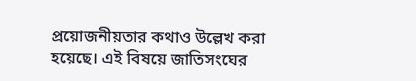প্রয়োজনীয়তার কথাও উল্লেখ করা হয়েছে। এই বিষয়ে জাতিসংঘের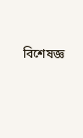বিশেষজ্ঞ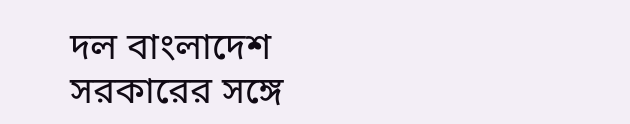দল বাংলাদেশ সরকারের সঙ্গে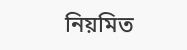নিয়মিত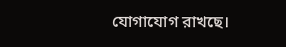যোগাযোগ রাখছে।